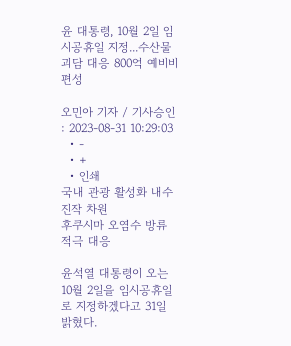윤 대통령, 10월 2일 임시공휴일 지정...수산물 괴담 대응 800억 예비비 편성

오민아 기자 / 기사승인 : 2023-08-31 10:29:03
  • -
  • +
  • 인쇄
국내 관광 활성화 내수 진작 차원
후쿠시마 오염수 방류 적극 대응

윤석열 대통령이 오는 10월 2일을 임시공휴일로 지정하겠다고 31일 밝혔다.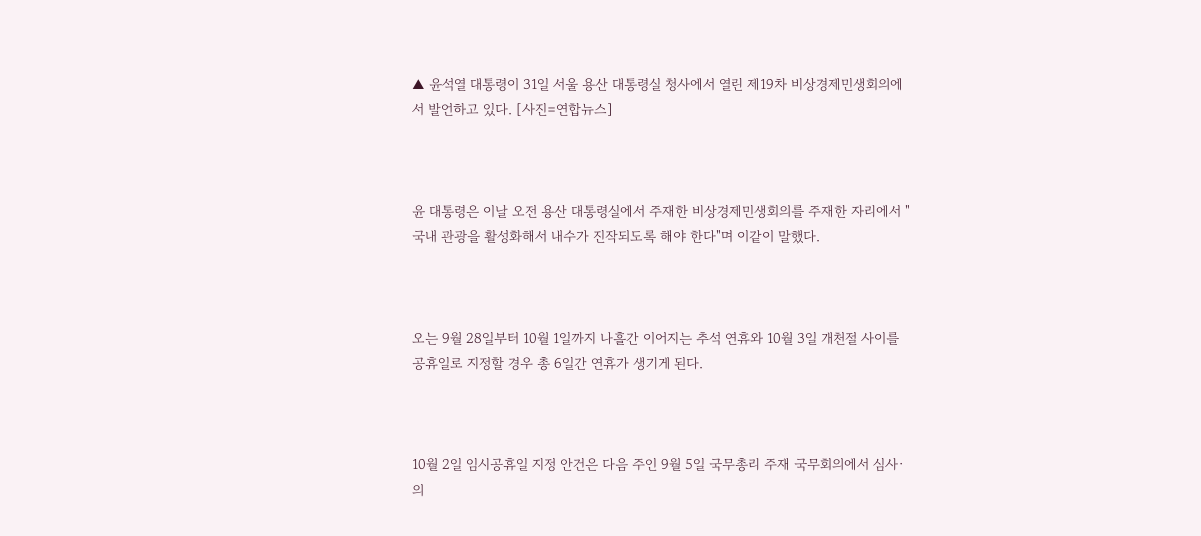▲ 윤석열 대통령이 31일 서울 용산 대통령실 청사에서 열린 제19차 비상경제민생회의에서 발언하고 있다. [사진=연합뉴스]



윤 대통령은 이날 오전 용산 대통령실에서 주재한 비상경제민생회의를 주재한 자리에서 "국내 관광을 활성화해서 내수가 진작되도록 해야 한다"며 이같이 말했다.



오는 9월 28일부터 10월 1일까지 나흘간 이어지는 추석 연휴와 10월 3일 개천절 사이를 공휴일로 지정할 경우 총 6일간 연휴가 생기게 된다.



10월 2일 임시공휴일 지정 안건은 다음 주인 9월 5일 국무총리 주재 국무회의에서 심사·의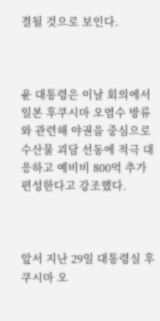결될 것으로 보인다.



윤 대통령은 이날 회의에서 일본 후쿠시마 오염수 방류와 관련해 야권을 중심으로 수산물 괴담 선동에 적극 대응하고 예비비 800억 추가 편성한다고 강조했다.



앞서 지난 29일 대통령실 후쿠시마 오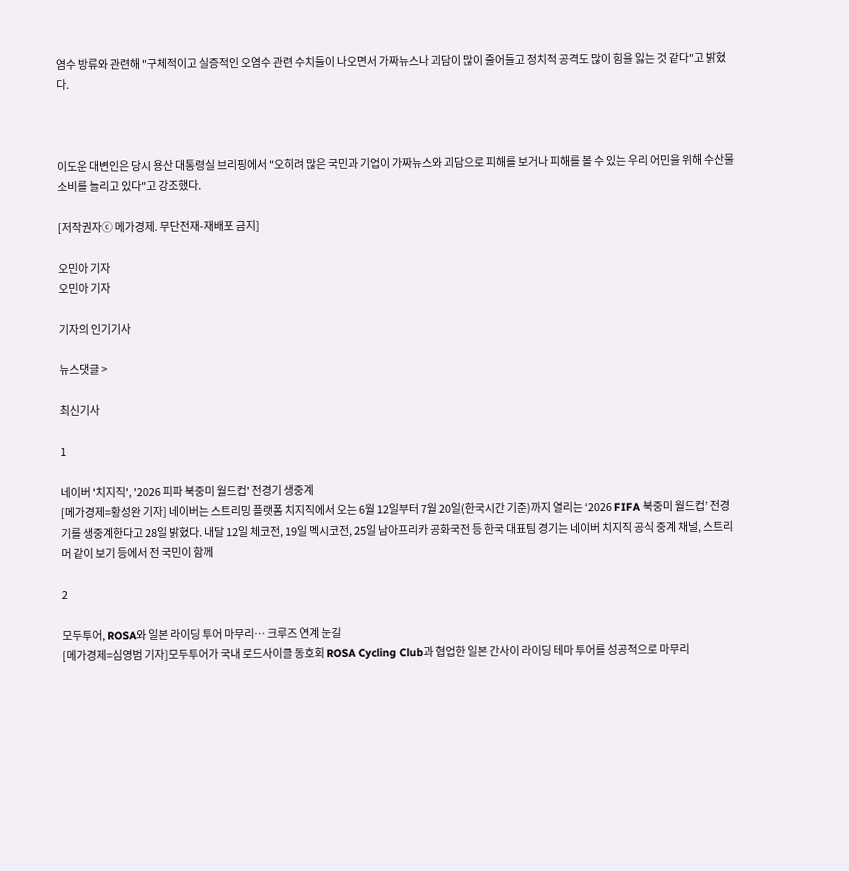염수 방류와 관련해 "구체적이고 실증적인 오염수 관련 수치들이 나오면서 가짜뉴스나 괴담이 많이 줄어들고 정치적 공격도 많이 힘을 잃는 것 같다"고 밝혔다.



이도운 대변인은 당시 용산 대통령실 브리핑에서 "오히려 많은 국민과 기업이 가짜뉴스와 괴담으로 피해를 보거나 피해를 볼 수 있는 우리 어민을 위해 수산물 소비를 늘리고 있다"고 강조했다.

[저작권자ⓒ 메가경제. 무단전재-재배포 금지]

오민아 기자
오민아 기자

기자의 인기기사

뉴스댓글 >

최신기사

1

네이버 '치지직', '2026 피파 북중미 월드컵' 전경기 생중계
[메가경제=황성완 기자] 네이버는 스트리밍 플랫폼 치지직에서 오는 6월 12일부터 7월 20일(한국시간 기준)까지 열리는 ‘2026 FIFA 북중미 월드컵’ 전경기를 생중계한다고 28일 밝혔다. 내달 12일 체코전, 19일 멕시코전, 25일 남아프리카 공화국전 등 한국 대표팀 경기는 네이버 치지직 공식 중계 채널, 스트리머 같이 보기 등에서 전 국민이 함께

2

모두투어, ROSA와 일본 라이딩 투어 마무리… 크루즈 연계 눈길
[메가경제=심영범 기자]모두투어가 국내 로드사이클 동호회 ROSA Cycling Club과 협업한 일본 간사이 라이딩 테마 투어를 성공적으로 마무리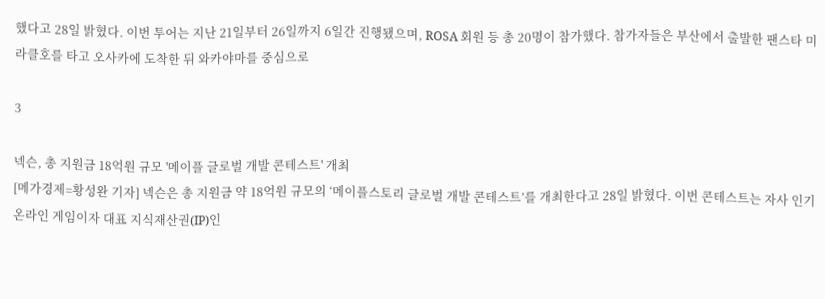했다고 28일 밝혔다. 이번 투어는 지난 21일부터 26일까지 6일간 진행됐으며, ROSA 회원 등 총 20명이 참가했다. 참가자들은 부산에서 출발한 팬스타 미라클호를 타고 오사카에 도착한 뒤 와카야마를 중심으로

3

넥슨, 총 지원금 18억원 규모 '메이플 글로벌 개발 콘테스트' 개최
[메가경제=황성완 기자] 넥슨은 총 지원금 약 18억원 규모의 ‘메이플스토리 글로벌 개발 콘테스트’를 개최한다고 28일 밝혔다. 이번 콘테스트는 자사 인기 온라인 게임이자 대표 지식재산권(IP)인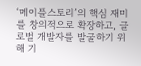‘메이플스토리’의 핵심 재미를 창의적으로 확장하고, 글로벌 개발자를 발굴하기 위해 기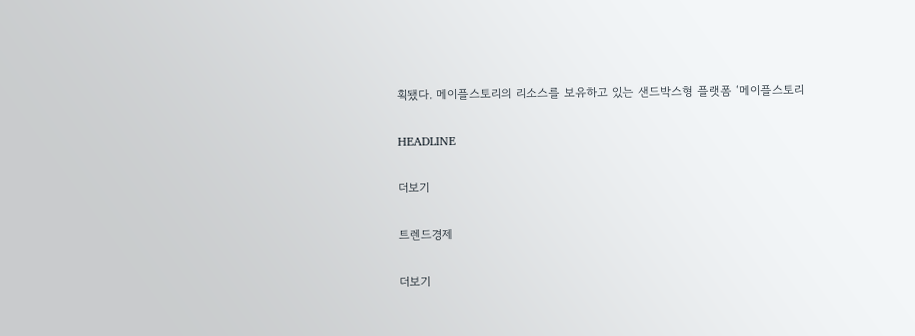획됐다. 메이플스토리의 리소스를 보유하고 있는 샌드박스형 플랫폼 ‘메이플스토리

HEADLINE

더보기

트렌드경제

더보기